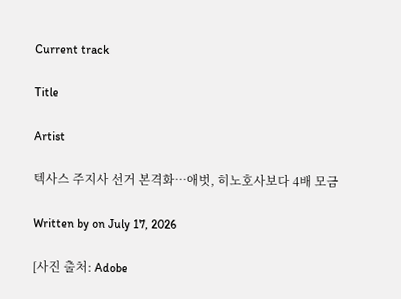Current track

Title

Artist

텍사스 주지사 선거 본격화…애벗, 히노호사보다 4배 모금

Written by on July 17, 2026

[사진 출처: Adobe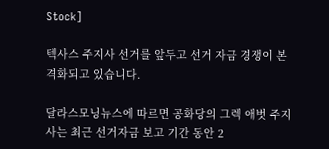Stock]

텍사스 주지사 선거를 앞두고 선거 자금 경쟁이 본격화되고 있습니다.

달라스모닝뉴스에 따르면 공화당의 그렉 애벗 주지사는 최근 선거자금 보고 기간 동안 2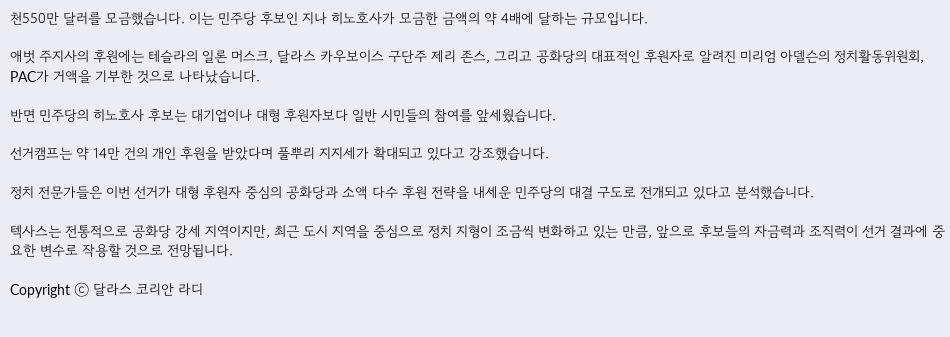천550만 달러를 모금했습니다. 이는 민주당 후보인 지나 히노호사가 모금한 금액의 약 4배에 달하는 규모입니다.

애벗 주지사의 후원에는 테슬라의 일론 머스크, 달라스 카우보이스 구단주 제리 존스, 그리고 공화당의 대표적인 후원자로 알려진 미리엄 아델슨의 정치활동위원회, PAC가 거액을 기부한 것으로 나타났습니다.

반면 민주당의 히노호사 후보는 대기업이나 대형 후원자보다 일반 시민들의 참여를 앞세웠습니다.

선거캠프는 약 14만 건의 개인 후원을 받았다며 풀뿌리 지지세가 확대되고 있다고 강조했습니다.

정치 전문가들은 이번 선거가 대형 후원자 중심의 공화당과 소액 다수 후원 전략을 내세운 민주당의 대결 구도로 전개되고 있다고 분석했습니다.

텍사스는 전통적으로 공화당 강세 지역이지만, 최근 도시 지역을 중심으로 정치 지형이 조금씩 변화하고 있는 만큼, 앞으로 후보들의 자금력과 조직력이 선거 결과에 중요한 변수로 작용할 것으로 전망됩니다.

Copyright ⓒ 달라스 코리안 라디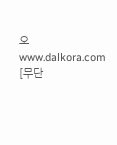오 www.dalkora.com [무단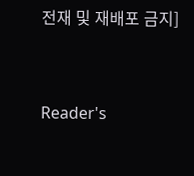전재 및 재배포 금지]


Reader's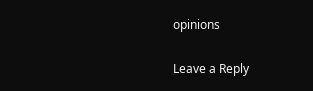opinions

Leave a Reply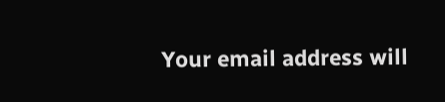Your email address will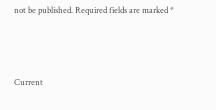not be published. Required fields are marked *



Current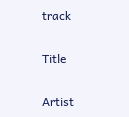track

Title

Artist